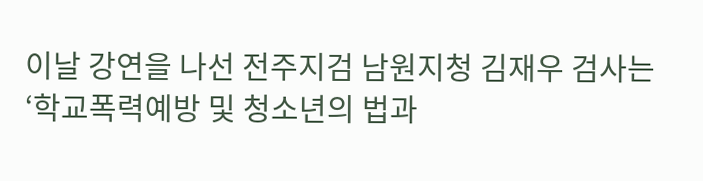이날 강연을 나선 전주지검 남원지청 김재우 검사는 ‘학교폭력예방 및 청소년의 법과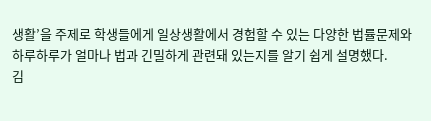생활’을 주제로 학생들에게 일상생활에서 경험할 수 있는 다양한 법률문제와 하루하루가 얼마나 법과 긴밀하게 관련돼 있는지를 알기 쉽게 설명했다.
김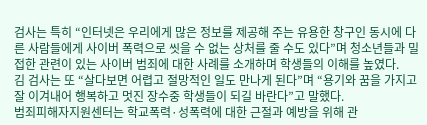검사는 특히 “인터넷은 우리에게 많은 정보를 제공해 주는 유용한 창구인 동시에 다른 사람들에게 사이버 폭력으로 씻을 수 없는 상처를 줄 수도 있다”며 청소년들과 밀접한 관련이 있는 사이버 범죄에 대한 사례를 소개하며 학생들의 이해를 높였다.
김 검사는 또 “살다보면 어렵고 절망적인 일도 만나게 된다”며 “용기와 꿈을 가지고 잘 이겨내어 행복하고 멋진 장수중 학생들이 되길 바란다”고 말했다.
범죄피해자지원센터는 학교폭력·성폭력에 대한 근절과 예방을 위해 관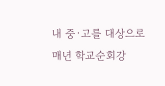내 중·고를 대상으로 매년 학교순회강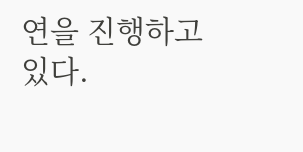연을 진행하고 있다.